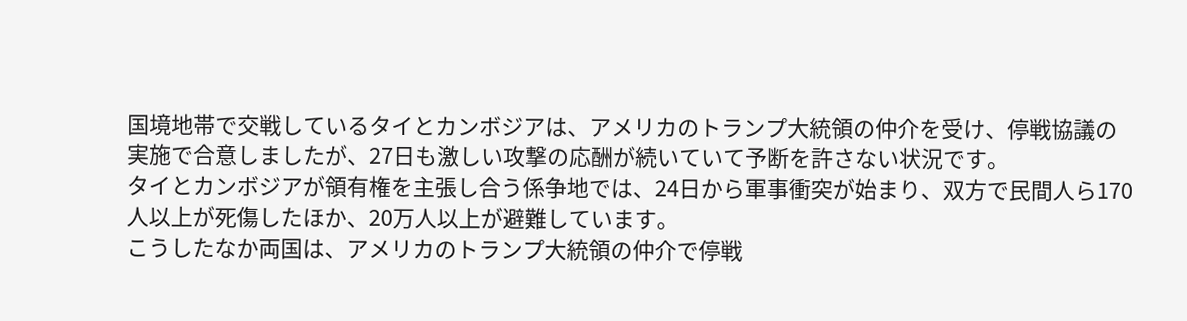国境地帯で交戦しているタイとカンボジアは、アメリカのトランプ大統領の仲介を受け、停戦協議の実施で合意しましたが、27日も激しい攻撃の応酬が続いていて予断を許さない状況です。
タイとカンボジアが領有権を主張し合う係争地では、24日から軍事衝突が始まり、双方で民間人ら170人以上が死傷したほか、20万人以上が避難しています。
こうしたなか両国は、アメリカのトランプ大統領の仲介で停戦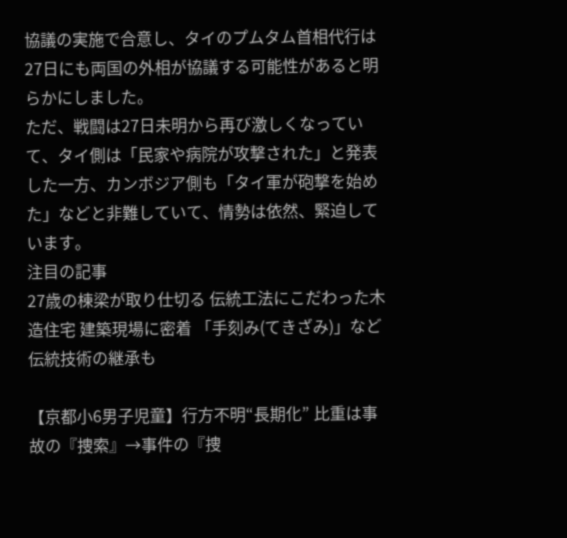協議の実施で合意し、タイのプムタム首相代行は27日にも両国の外相が協議する可能性があると明らかにしました。
ただ、戦闘は27日未明から再び激しくなっていて、タイ側は「民家や病院が攻撃された」と発表した一方、カンボジア側も「タイ軍が砲撃を始めた」などと非難していて、情勢は依然、緊迫しています。
注目の記事
27歳の棟梁が取り仕切る 伝統工法にこだわった木造住宅 建築現場に密着 「手刻み(てきざみ)」など伝統技術の継承も

【京都小6男子児童】行方不明“長期化” 比重は事故の『捜索』→事件の『捜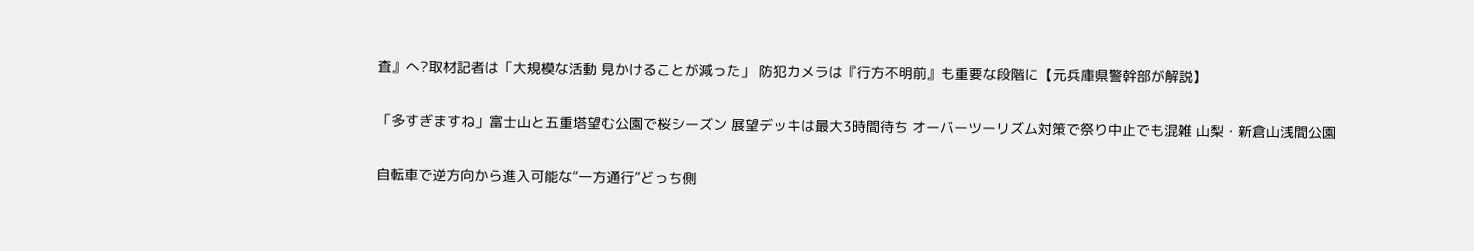査』へ?取材記者は「大規模な活動 見かけることが減った」 防犯カメラは『行方不明前』も重要な段階に【元兵庫県警幹部が解説】

「多すぎますね」富士山と五重塔望む公園で桜シーズン 展望デッキは最大3時間待ち オーバーツーリズム対策で祭り中止でも混雑 山梨・新倉山浅間公園

自転車で逆方向から進入可能な“一方通行”どっち側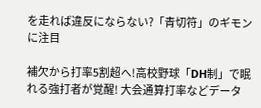を走れば違反にならない?「青切符」のギモンに注目

補欠から打率5割超へ!高校野球「DH制」で眠れる強打者が覚醒! 大会通算打率などデータ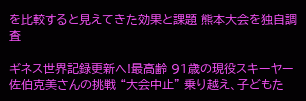を比較すると見えてきた効果と課題 熊本大会を独自調査

ギネス世界記録更新へ!最高齢 91歳の現役スキーヤー佐伯克美さんの挑戦 “大会中止” 乗り越え、子どもた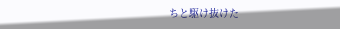ちと駆け抜けた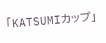「KATSUMIカップ」